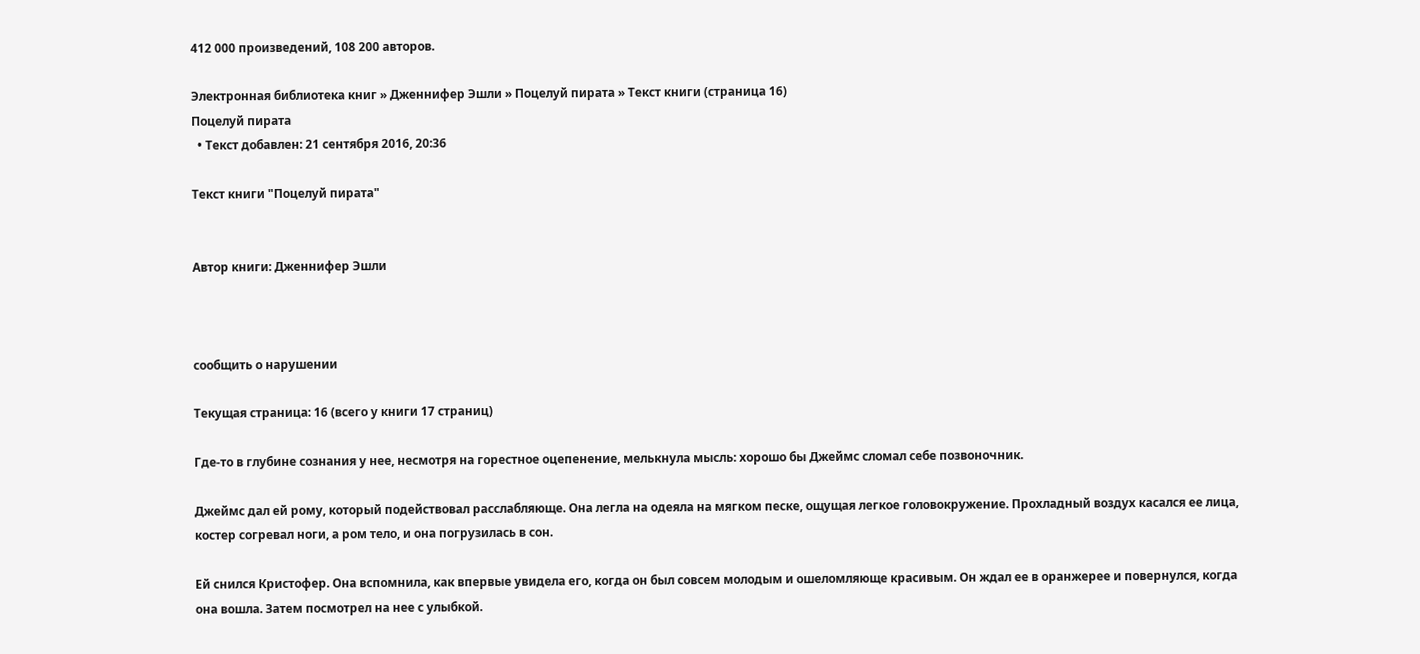412 000 произведений, 108 200 авторов.

Электронная библиотека книг » Дженнифер Эшли » Поцелуй пирата » Текст книги (страница 16)
Поцелуй пирата
  • Текст добавлен: 21 сентября 2016, 20:36

Текст книги "Поцелуй пирата"


Автор книги: Дженнифер Эшли



сообщить о нарушении

Текущая страница: 16 (всего у книги 17 страниц)

Где-то в глубине сознания у нее, несмотря на горестное оцепенение, мелькнула мысль: хорошо бы Джеймс сломал себе позвоночник.

Джеймс дал ей рому, который подействовал расслабляюще. Она легла на одеяла на мягком песке, ощущая легкое головокружение. Прохладный воздух касался ее лица, костер согревал ноги, а ром тело, и она погрузилась в сон.

Ей снился Кристофер. Она вспомнила, как впервые увидела его, когда он был совсем молодым и ошеломляюще красивым. Он ждал ее в оранжерее и повернулся, когда она вошла. Затем посмотрел на нее с улыбкой.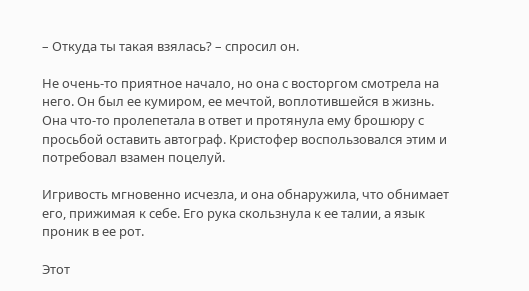– Откуда ты такая взялась? – спросил он.

Не очень-то приятное начало, но она с восторгом смотрела на него. Он был ее кумиром, ее мечтой, воплотившейся в жизнь. Она что-то пролепетала в ответ и протянула ему брошюру с просьбой оставить автограф. Кристофер воспользовался этим и потребовал взамен поцелуй.

Игривость мгновенно исчезла, и она обнаружила, что обнимает его, прижимая к себе. Его рука скользнула к ее талии, а язык проник в ее рот.

Этот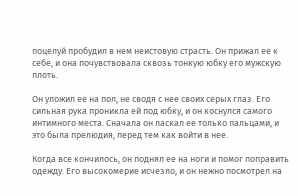поцелуй пробудил в нем неистовую страсть. Он прижал ее к себе, и она почувствовала сквозь тонкую юбку его мужскую плоть.

Он уложил ее на пол, не сводя с нее своих серых глаз. Его сильная рука проникла ей под юбку, и он коснулся самого интимного места. Сначала он ласкал ее только пальцами, и это была прелюдия, перед тем как войти в нее.

Когда все кончилось, он поднял ее на ноги и помог поправить одежду. Его высокомерие исчезло, и он нежно посмотрел на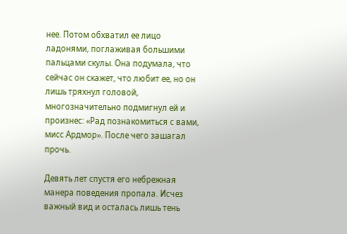нее. Потом обхватил ее лицо ладонями, поглаживая большими пальцами скулы. Она подумала, что сейчас он скажет, что любит ее, но он лишь тряхнул головой, многозначительно подмигнул ей и произнес: «Рад познакомиться с вами, мисс Ардмор». После чего зашагал прочь.

Девять лет спустя его небрежная манера поведения пропала. Исчез важный вид и осталась лишь тень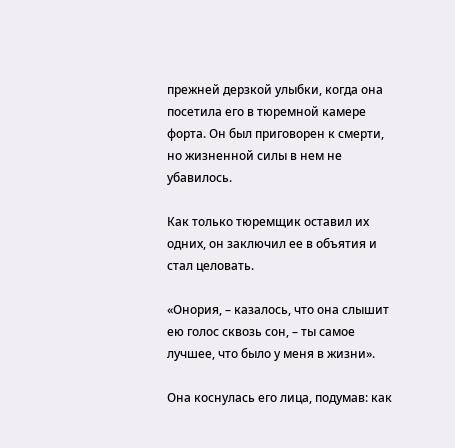прежней дерзкой улыбки, когда она посетила его в тюремной камере форта. Он был приговорен к смерти, но жизненной силы в нем не убавилось.

Как только тюремщик оставил их одних, он заключил ее в объятия и стал целовать.

«Онория, – казалось, что она слышит ею голос сквозь сон, – ты самое лучшее, что было у меня в жизни».

Она коснулась его лица, подумав: как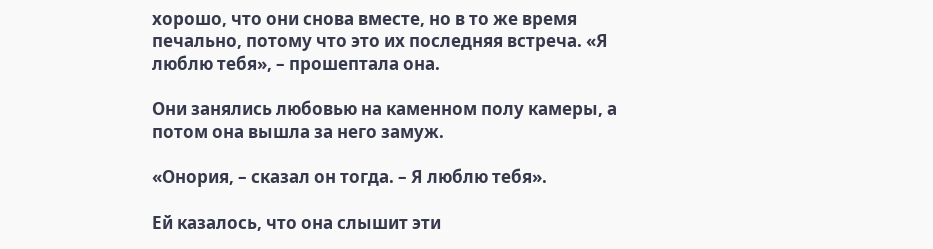хорошо, что они снова вместе, но в то же время печально, потому что это их последняя встреча. «Я люблю тебя», – прошептала она.

Они занялись любовью на каменном полу камеры, а потом она вышла за него замуж.

«Онория, – сказал он тогда. – Я люблю тебя».

Ей казалось, что она слышит эти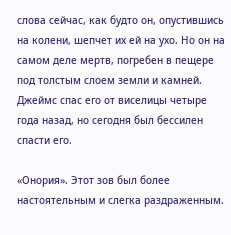слова сейчас, как будто он, опустившись на колени, шепчет их ей на ухо. Но он на самом деле мертв, погребен в пещере под толстым слоем земли и камней. Джеймс спас его от виселицы четыре года назад, но сегодня был бессилен спасти его.

«Онория». Этот зов был более настоятельным и слегка раздраженным.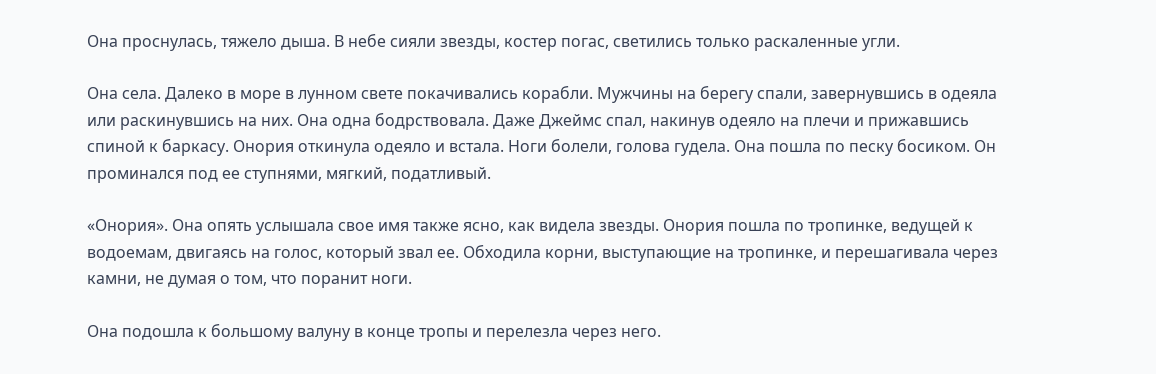Она проснулась, тяжело дыша. В небе сияли звезды, костер погас, светились только раскаленные угли.

Она села. Далеко в море в лунном свете покачивались корабли. Мужчины на берегу спали, завернувшись в одеяла или раскинувшись на них. Она одна бодрствовала. Даже Джеймс спал, накинув одеяло на плечи и прижавшись спиной к баркасу. Онория откинула одеяло и встала. Ноги болели, голова гудела. Она пошла по песку босиком. Он проминался под ее ступнями, мягкий, податливый.

«Онория». Она опять услышала свое имя также ясно, как видела звезды. Онория пошла по тропинке, ведущей к водоемам, двигаясь на голос, который звал ее. Обходила корни, выступающие на тропинке, и перешагивала через камни, не думая о том, что поранит ноги.

Она подошла к большому валуну в конце тропы и перелезла через него.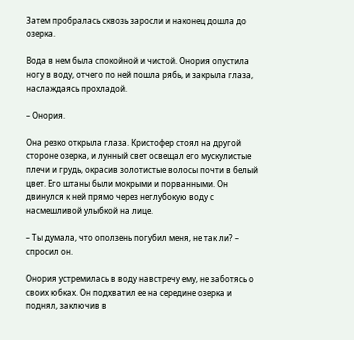Затем пробралась сквозь заросли и наконец дошла до озерка.

Вода в нем была спокойной и чистой. Онория опустила ногу в воду, отчего по ней пошла рябь, и закрыла глаза, наслаждаясь прохладой.

– Онория.

Она резко открыла глаза. Кристофер стоял на другой стороне озерка, и лунный свет освещал его мускулистые плечи и грудь, окрасив золотистые волосы почти в белый цвет. Его штаны были мокрыми и порванными. Он двинулся к ней прямо через неглубокую воду с насмешливой улыбкой на лице.

– Ты думала, что оползень погубил меня, не так ли? – спросил он.

Онория устремилась в воду навстречу ему, не заботясь о своих юбках. Он подхватил ее на середине озерка и поднял, заключив в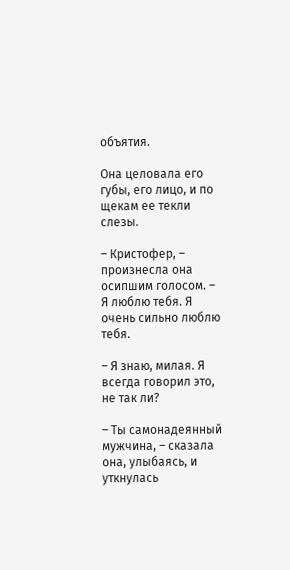объятия.

Она целовала его губы, его лицо, и по щекам ее текли слезы.

– Кристофер, – произнесла она осипшим голосом. – Я люблю тебя. Я очень сильно люблю тебя.

– Я знаю, милая. Я всегда говорил это, не так ли?

– Ты самонадеянный мужчина, – сказала она, улыбаясь, и уткнулась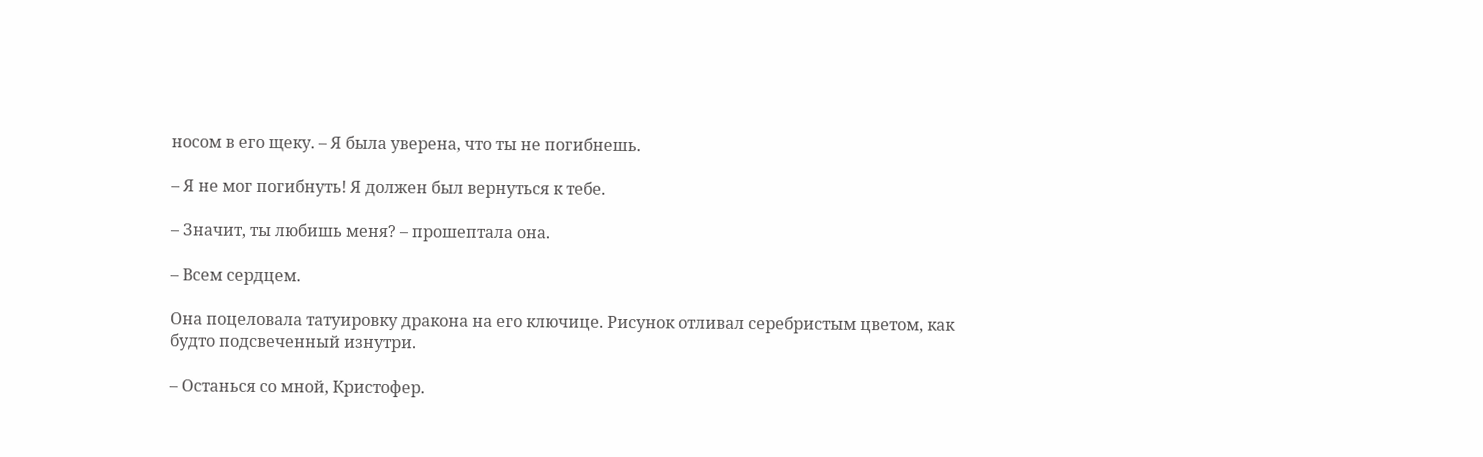носом в его щеку. – Я была уверена, что ты не погибнешь.

– Я не мог погибнуть! Я должен был вернуться к тебе.

– Значит, ты любишь меня? – прошептала она.

– Всем сердцем.

Она поцеловала татуировку дракона на его ключице. Рисунок отливал серебристым цветом, как будто подсвеченный изнутри.

– Останься со мной, Кристофер.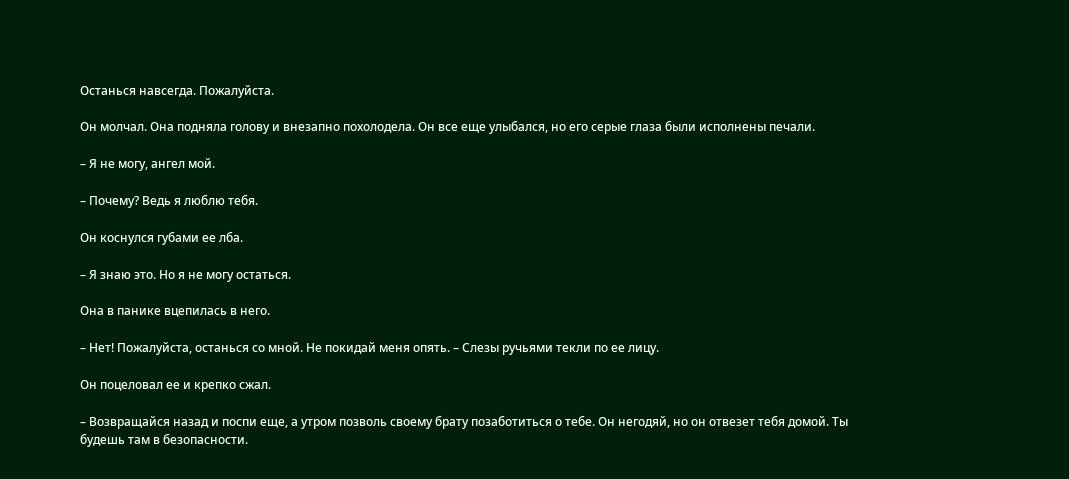Останься навсегда. Пожалуйста.

Он молчал. Она подняла голову и внезапно похолодела. Он все еще улыбался, но его серые глаза были исполнены печали.

– Я не могу, ангел мой.

– Почему? Ведь я люблю тебя.

Он коснулся губами ее лба.

– Я знаю это. Но я не могу остаться.

Она в панике вцепилась в него.

– Нет! Пожалуйста, останься со мной. Не покидай меня опять. – Слезы ручьями текли по ее лицу.

Он поцеловал ее и крепко сжал.

– Возвращайся назад и поспи еще, а утром позволь своему брату позаботиться о тебе. Он негодяй, но он отвезет тебя домой. Ты будешь там в безопасности.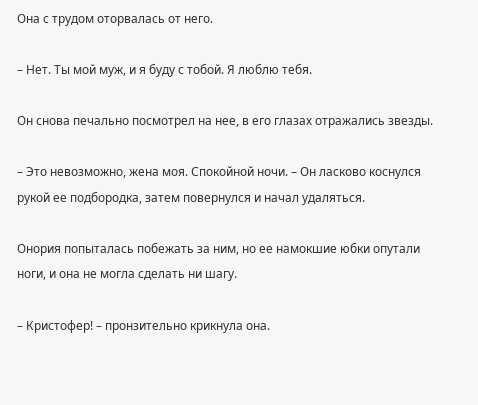Она с трудом оторвалась от него.

– Нет. Ты мой муж, и я буду с тобой. Я люблю тебя.

Он снова печально посмотрел на нее, в его глазах отражались звезды.

– Это невозможно, жена моя. Спокойной ночи. – Он ласково коснулся рукой ее подбородка, затем повернулся и начал удаляться.

Онория попыталась побежать за ним, но ее намокшие юбки опутали ноги, и она не могла сделать ни шагу.

– Кристофер! – пронзительно крикнула она.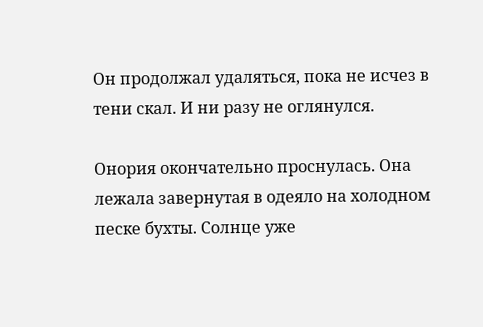Он продолжал удаляться, пока не исчез в тени скал. И ни разу не оглянулся.

Онория окончательно проснулась. Она лежала завернутая в одеяло на холодном песке бухты. Солнце уже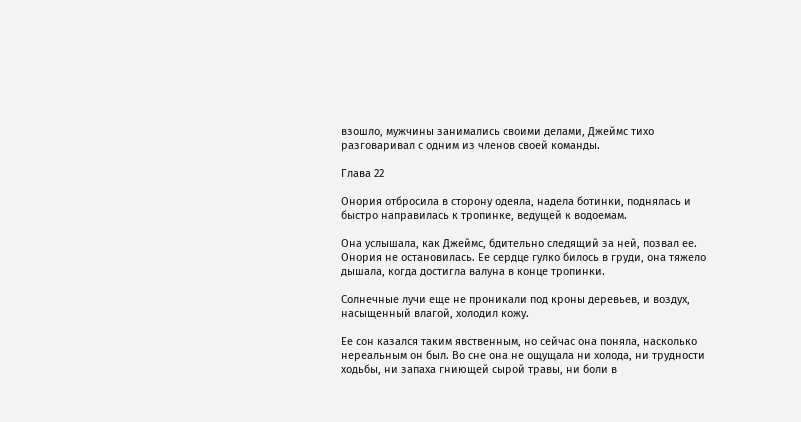взошло, мужчины занимались своими делами, Джеймс тихо разговаривал с одним из членов своей команды.

Глава 22

Онория отбросила в сторону одеяла, надела ботинки, поднялась и быстро направилась к тропинке, ведущей к водоемам.

Она услышала, как Джеймс, бдительно следящий за ней, позвал ее. Онория не остановилась. Ее сердце гулко билось в груди, она тяжело дышала, когда достигла валуна в конце тропинки.

Солнечные лучи еще не проникали под кроны деревьев, и воздух, насыщенный влагой, холодил кожу.

Ее сон казался таким явственным, но сейчас она поняла, насколько нереальным он был. Во сне она не ощущала ни холода, ни трудности ходьбы, ни запаха гниющей сырой травы, ни боли в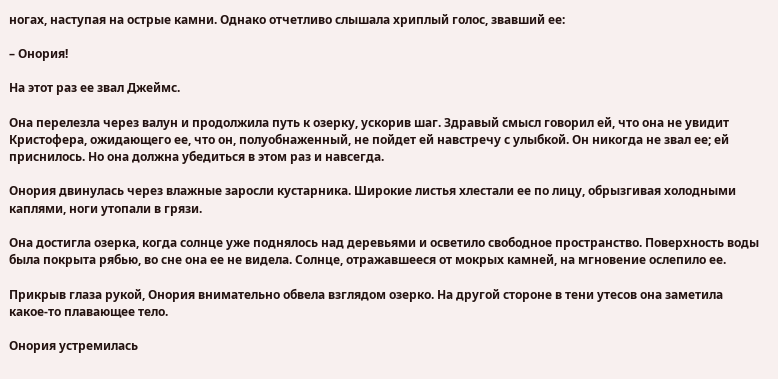ногах, наступая на острые камни. Однако отчетливо слышала хриплый голос, звавший ее:

– Онория!

На этот раз ее звал Джеймс.

Она перелезла через валун и продолжила путь к озерку, ускорив шаг. Здравый смысл говорил ей, что она не увидит Кристофера, ожидающего ее, что он, полуобнаженный, не пойдет ей навстречу с улыбкой. Он никогда не звал ее; ей приснилось. Но она должна убедиться в этом раз и навсегда.

Онория двинулась через влажные заросли кустарника. Широкие листья хлестали ее по лицу, обрызгивая холодными каплями, ноги утопали в грязи.

Она достигла озерка, когда солнце уже поднялось над деревьями и осветило свободное пространство. Поверхность воды была покрыта рябью, во сне она ее не видела. Солнце, отражавшееся от мокрых камней, на мгновение ослепило ее.

Прикрыв глаза рукой, Онория внимательно обвела взглядом озерко. На другой стороне в тени утесов она заметила какое-то плавающее тело.

Онория устремилась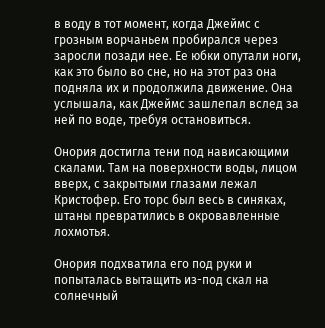в воду в тот момент, когда Джеймс с грозным ворчаньем пробирался через заросли позади нее. Ее юбки опутали ноги, как это было во сне, но на этот раз она подняла их и продолжила движение. Она услышала, как Джеймс зашлепал вслед за ней по воде, требуя остановиться.

Онория достигла тени под нависающими скалами. Там на поверхности воды, лицом вверх, с закрытыми глазами лежал Кристофер. Его торс был весь в синяках, штаны превратились в окровавленные лохмотья.

Онория подхватила его под руки и попыталась вытащить из-под скал на солнечный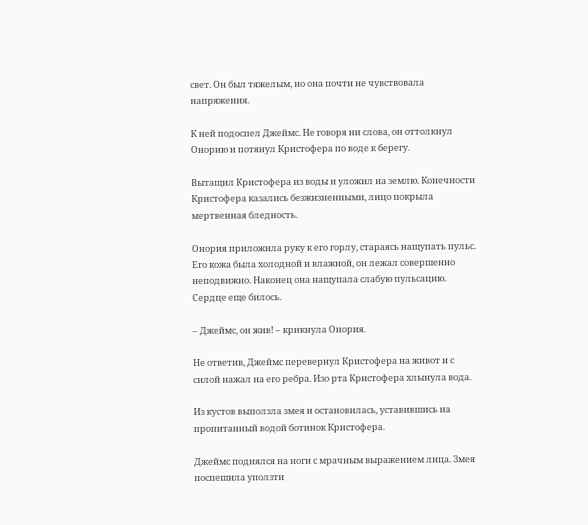свет. Он был тяжелым, но она почти не чувствовала напряжения.

К ней подоспел Джеймс. Не говоря ни слова, он оттолкнул Онорию и потянул Кристофера по воде к берегу.

Вытащил Кристофера из воды и уложил на землю. Конечности Кристофера казались безжизненными, лицо покрыла мертвенная бледность.

Онория приложила руку к его горлу, стараясь нащупать пульс. Его кожа была холодной и влажной, он лежал совершенно неподвижно. Наконец она нащупала слабую пульсацию. Сердце еще билось.

– Джеймс, он жив! – крикнула Онория.

Не ответив, Джеймс перевернул Кристофера на живот и с силой нажал на его ребра. Изо рта Кристофера хлынула вода.

Из кустов выползла змея и остановилась, уставившись на пропитанный водой ботинок Кристофера.

Джеймс поднялся на ноги с мрачным выражением лица. Змея поспешила уползти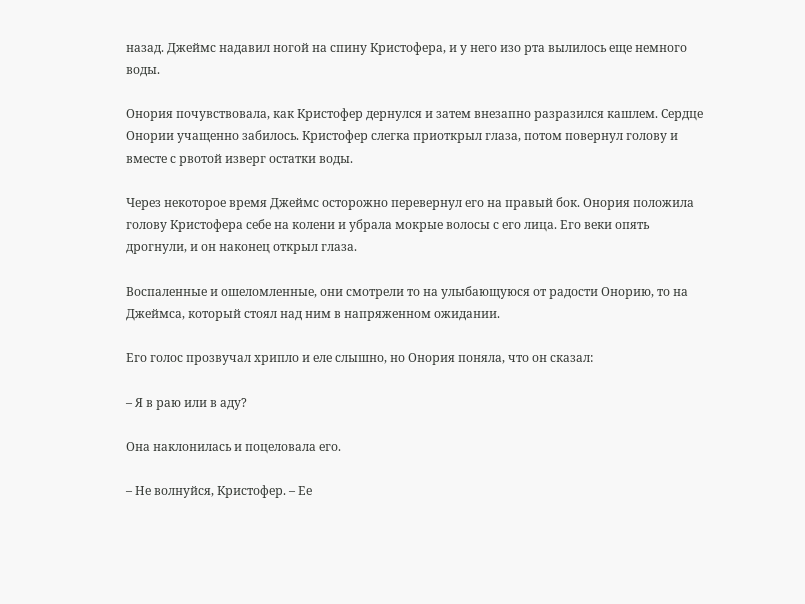назад. Джеймс надавил ногой на спину Кристофера, и у него изо рта вылилось еще немного воды.

Онория почувствовала, как Кристофер дернулся и затем внезапно разразился кашлем. Сердце Онории учащенно забилось. Кристофер слегка приоткрыл глаза, потом повернул голову и вместе с рвотой изверг остатки воды.

Через некоторое время Джеймс осторожно перевернул его на правый бок. Онория положила голову Кристофера себе на колени и убрала мокрые волосы с его лица. Его веки опять дрогнули, и он наконец открыл глаза.

Воспаленные и ошеломленные, они смотрели то на улыбающуюся от радости Онорию, то на Джеймса, который стоял над ним в напряженном ожидании.

Его голос прозвучал хрипло и еле слышно, но Онория поняла, что он сказал:

– Я в раю или в аду?

Она наклонилась и поцеловала его.

– Не волнуйся, Кристофер. – Ее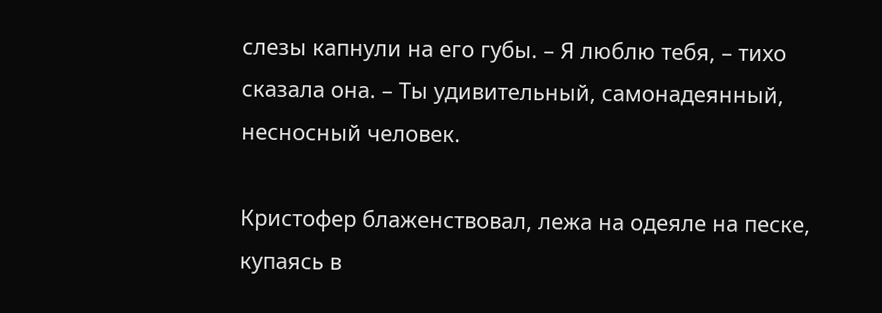слезы капнули на его губы. – Я люблю тебя, – тихо сказала она. – Ты удивительный, самонадеянный, несносный человек.

Кристофер блаженствовал, лежа на одеяле на песке, купаясь в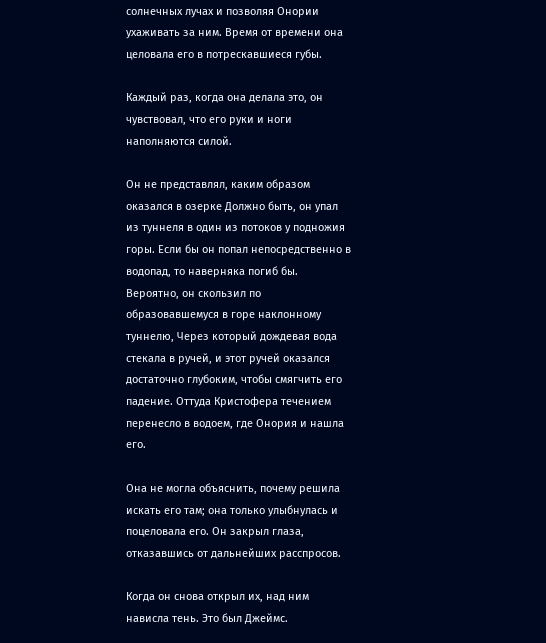солнечных лучах и позволяя Онории ухаживать за ним. Время от времени она целовала его в потрескавшиеся губы.

Каждый раз, когда она делала это, он чувствовал, что его руки и ноги наполняются силой.

Он не представлял, каким образом оказался в озерке Должно быть, он упал из туннеля в один из потоков у подножия горы. Если бы он попал непосредственно в водопад, то наверняка погиб бы. Вероятно, он скользил по образовавшемуся в горе наклонному туннелю, Через который дождевая вода стекала в ручей, и этот ручей оказался достаточно глубоким, чтобы смягчить его падение. Оттуда Кристофера течением перенесло в водоем, где Онория и нашла его.

Она не могла объяснить, почему решила искать его там; она только улыбнулась и поцеловала его. Он закрыл глаза, отказавшись от дальнейших расспросов.

Когда он снова открыл их, над ним нависла тень. Это был Джеймс.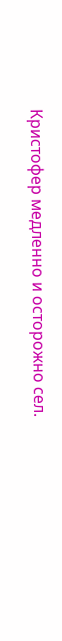Кристофер медленно и осторожно сел.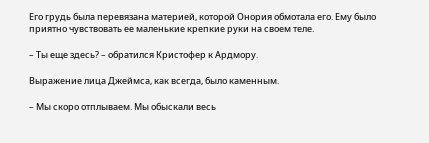Его грудь была перевязана материей, которой Онория обмотала его. Ему было приятно чувствовать ее маленькие крепкие руки на своем теле.

– Ты еще здесь? – обратился Кристофер к Ардмору.

Выражение лица Джеймса, как всегда, было каменным.

– Мы скоро отплываем. Мы обыскали весь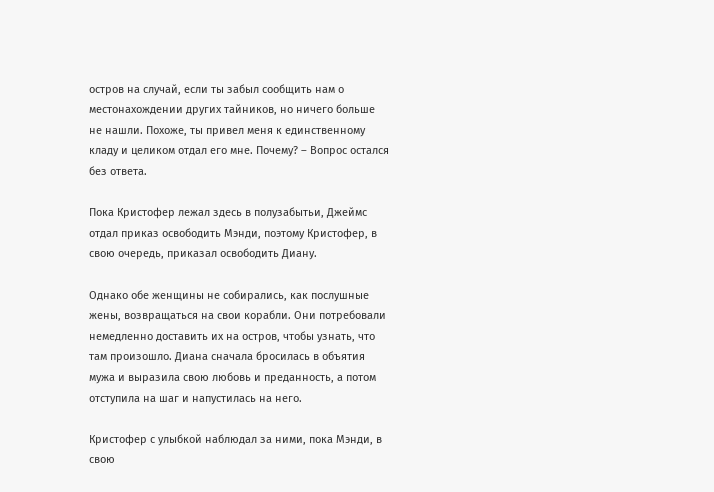остров на случай, если ты забыл сообщить нам о местонахождении других тайников, но ничего больше не нашли. Похоже, ты привел меня к единственному кладу и целиком отдал его мне. Почему? – Вопрос остался без ответа.

Пока Кристофер лежал здесь в полузабытьи, Джеймс отдал приказ освободить Мэнди, поэтому Кристофер, в свою очередь, приказал освободить Диану.

Однако обе женщины не собирались, как послушные жены, возвращаться на свои корабли. Они потребовали немедленно доставить их на остров, чтобы узнать, что там произошло. Диана сначала бросилась в объятия мужа и выразила свою любовь и преданность, а потом отступила на шаг и напустилась на него.

Кристофер с улыбкой наблюдал за ними, пока Мэнди, в свою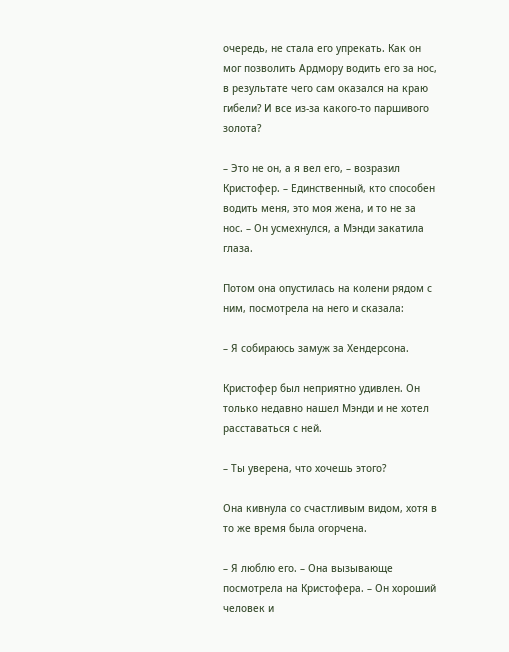очередь, не стала его упрекать. Как он мог позволить Ардмору водить его за нос, в результате чего сам оказался на краю гибели? И все из-за какого-то паршивого золота?

– Это не он, а я вел его, – возразил Кристофер. – Единственный, кто способен водить меня, это моя жена, и то не за нос. – Он усмехнулся, а Мэнди закатила глаза.

Потом она опустилась на колени рядом с ним, посмотрела на него и сказала:

– Я собираюсь замуж за Хендерсона.

Кристофер был неприятно удивлен. Он только недавно нашел Мэнди и не хотел расставаться с ней.

– Ты уверена, что хочешь этого?

Она кивнула со счастливым видом, хотя в то же время была огорчена.

– Я люблю его. – Она вызывающе посмотрела на Кристофера. – Он хороший человек и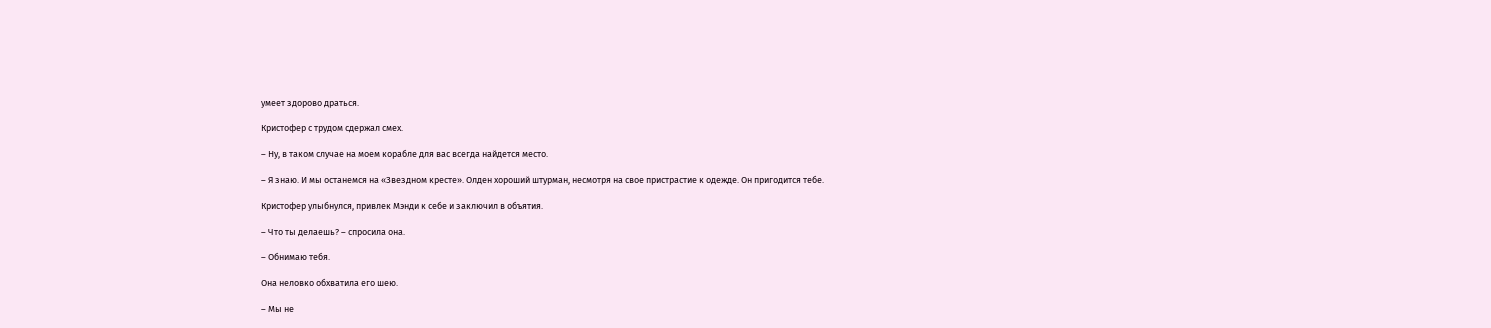умеет здорово драться.

Кристофер с трудом сдержал смех.

– Ну, в таком случае на моем корабле для вас всегда найдется место.

– Я знаю. И мы останемся на «Звездном кресте». Олден хороший штурман, несмотря на свое пристрастие к одежде. Он пригодится тебе.

Кристофер улыбнулся, привлек Мэнди к себе и заключил в объятия.

– Что ты делаешь? – спросила она.

– Обнимаю тебя.

Она неловко обхватила его шею.

– Мы не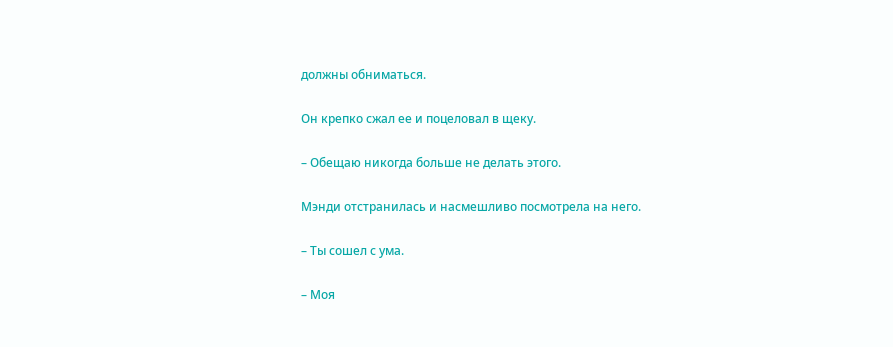должны обниматься.

Он крепко сжал ее и поцеловал в щеку.

– Обещаю никогда больше не делать этого.

Мэнди отстранилась и насмешливо посмотрела на него.

– Ты сошел с ума.

– Моя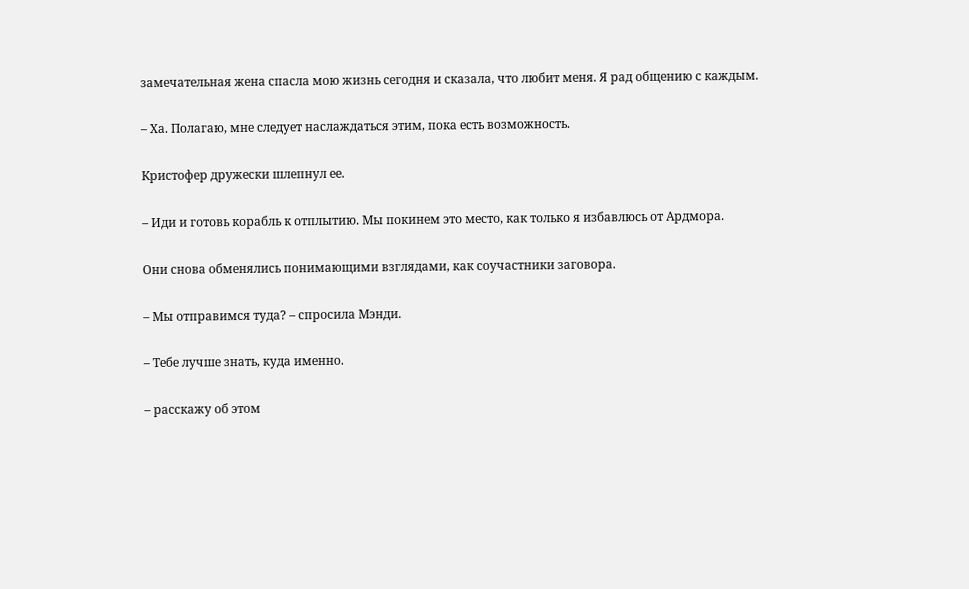замечательная жена спасла мою жизнь сегодня и сказала, что любит меня. Я рад общению с каждым.

– Ха. Полагаю, мне следует наслаждаться этим, пока есть возможность.

Кристофер дружески шлепнул ее.

– Иди и готовь корабль к отплытию. Мы покинем это место, как только я избавлюсь от Ардмора.

Они снова обменялись понимающими взглядами, как соучастники заговора.

– Мы отправимся туда? – спросила Мэнди.

– Тебе лучше знать, куда именно.

– расскажу об этом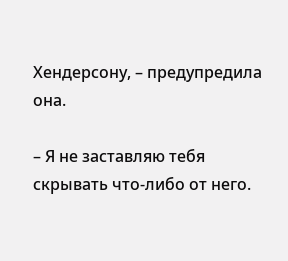Хендерсону, – предупредила она.

– Я не заставляю тебя скрывать что-либо от него.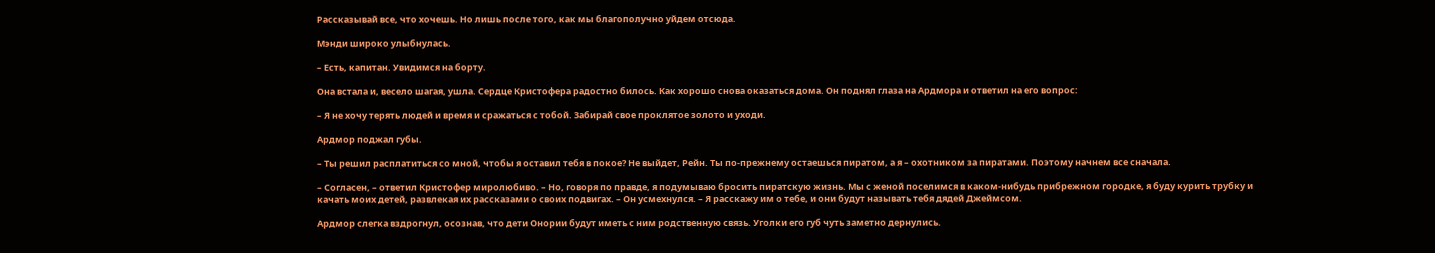Рассказывай все, что хочешь. Но лишь после того, как мы благополучно уйдем отсюда.

Мэнди широко улыбнулась.

– Есть, капитан. Увидимся на борту.

Она встала и, весело шагая, ушла. Сердце Кристофера радостно билось. Как хорошо снова оказаться дома. Он поднял глаза на Ардмора и ответил на его вопрос:

– Я не хочу терять людей и время и сражаться с тобой. Забирай свое проклятое золото и уходи.

Ардмор поджал губы.

– Ты решил расплатиться со мной, чтобы я оставил тебя в покое? Не выйдет, Рейн. Ты по-прежнему остаешься пиратом, а я – охотником за пиратами. Поэтому начнем все сначала.

– Согласен, – ответил Кристофер миролюбиво. – Но, говоря по правде, я подумываю бросить пиратскую жизнь. Мы с женой поселимся в каком-нибудь прибрежном городке, я буду курить трубку и качать моих детей, развлекая их рассказами о своих подвигах. – Он усмехнулся. – Я расскажу им о тебе, и они будут называть тебя дядей Джеймсом.

Ардмор слегка вздрогнул, осознав, что дети Онории будут иметь с ним родственную связь. Уголки его губ чуть заметно дернулись.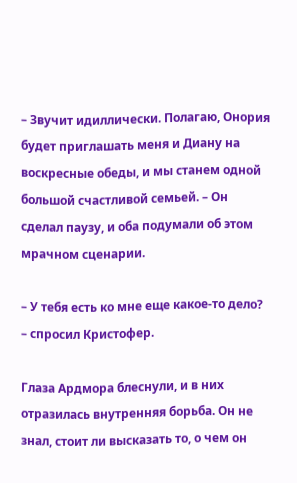– Звучит идиллически. Полагаю, Онория будет приглашать меня и Диану на воскресные обеды, и мы станем одной большой счастливой семьей. – Он сделал паузу, и оба подумали об этом мрачном сценарии.

– У тебя есть ко мне еще какое-то дело? – спросил Кристофер.

Глаза Ардмора блеснули, и в них отразилась внутренняя борьба. Он не знал, стоит ли высказать то, о чем он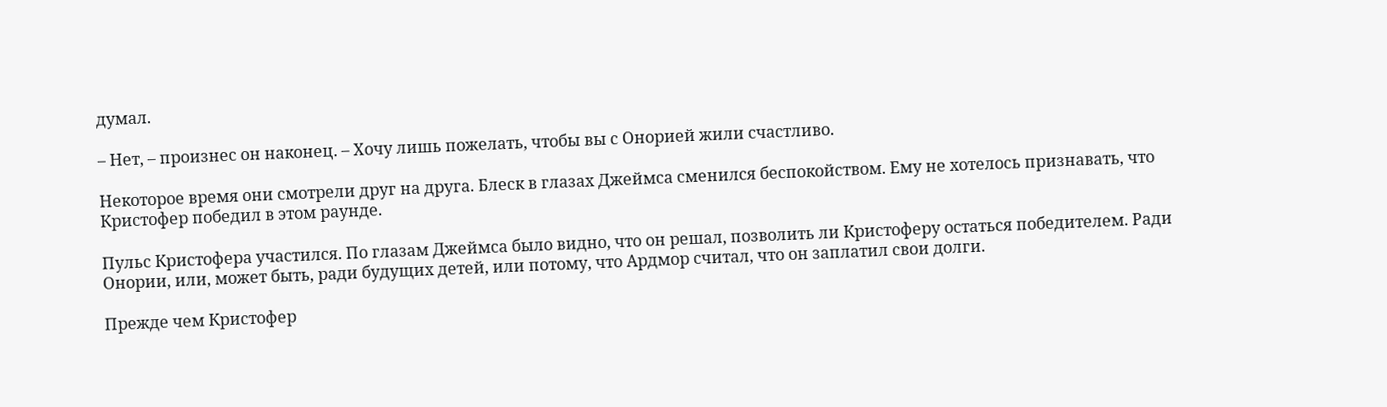думал.

– Нет, – произнес он наконец. – Хочу лишь пожелать, чтобы вы с Онорией жили счастливо.

Некоторое время они смотрели друг на друга. Блеск в глазах Джеймса сменился беспокойством. Ему не хотелось признавать, что Кристофер победил в этом раунде.

Пульс Кристофера участился. По глазам Джеймса было видно, что он решал, позволить ли Кристоферу остаться победителем. Ради Онории, или, может быть, ради будущих детей, или потому, что Ардмор считал, что он заплатил свои долги.

Прежде чем Кристофер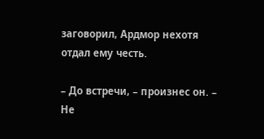заговорил, Ардмор нехотя отдал ему честь.

– До встречи, – произнес он. – Не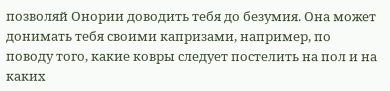позволяй Онории доводить тебя до безумия. Она может донимать тебя своими капризами, например, по поводу того, какие ковры следует постелить на пол и на каких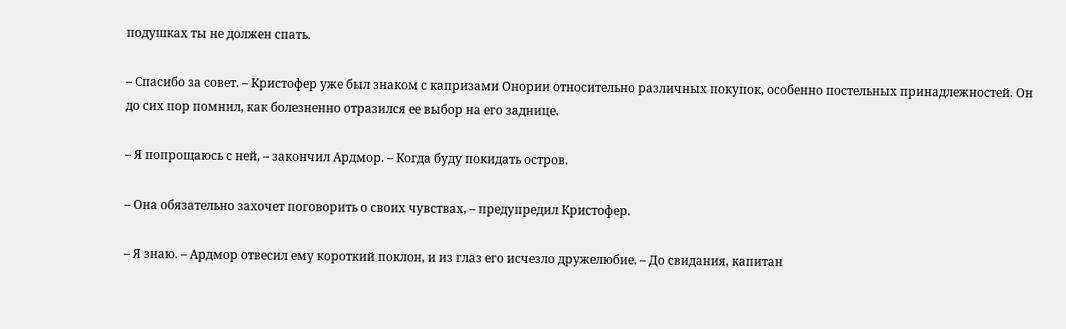подушках ты не должен спать.

– Спасибо за совет. – Кристофер уже был знаком с капризами Онории относительно различных покупок, особенно постельных принадлежностей. Он до сих пор помнил, как болезненно отразился ее выбор на его заднице.

– Я попрощаюсь с ней, – закончил Ардмор. – Когда буду покидать остров.

– Она обязательно захочет поговорить о своих чувствах, – предупредил Кристофер.

– Я знаю. – Ардмор отвесил ему короткий поклон, и из глаз его исчезло дружелюбие. – До свидания, капитан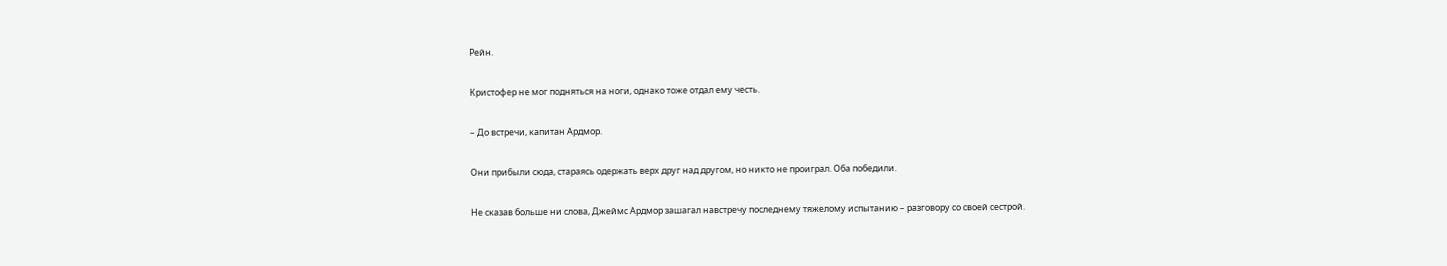Рейн.

Кристофер не мог подняться на ноги, однако тоже отдал ему честь.

– До встречи, капитан Ардмор.

Они прибыли сюда, стараясь одержать верх друг над другом, но никто не проиграл. Оба победили.

Не сказав больше ни слова, Джеймс Ардмор зашагал навстречу последнему тяжелому испытанию – разговору со своей сестрой.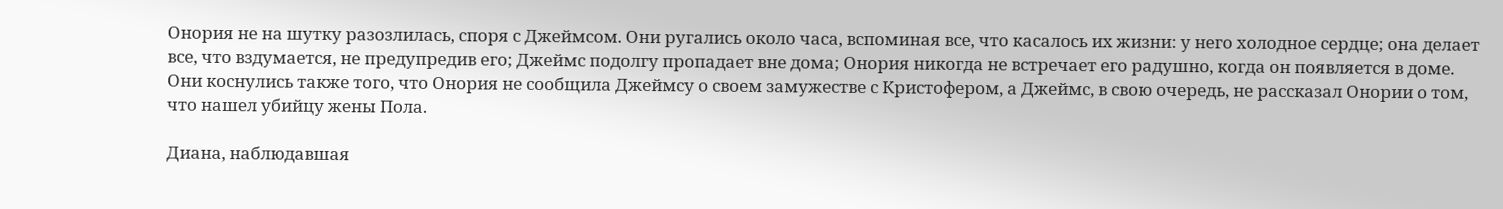Онория не на шутку разозлилась, споря с Джеймсом. Они ругались около часа, вспоминая все, что касалось их жизни: у него холодное сердце; она делает все, что вздумается, не предупредив его; Джеймс подолгу пропадает вне дома; Онория никогда не встречает его радушно, когда он появляется в доме. Они коснулись также того, что Онория не сообщила Джеймсу о своем замужестве с Кристофером, а Джеймс, в свою очередь, не рассказал Онории о том, что нашел убийцу жены Пола.

Диана, наблюдавшая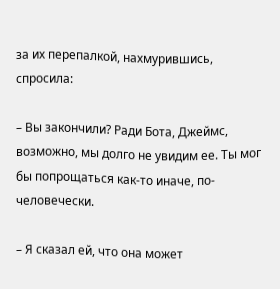за их перепалкой, нахмурившись, спросила:

– Вы закончили? Ради Бота, Джеймс, возможно, мы долго не увидим ее. Ты мог бы попрощаться как-то иначе, по-человечески.

– Я сказал ей, что она может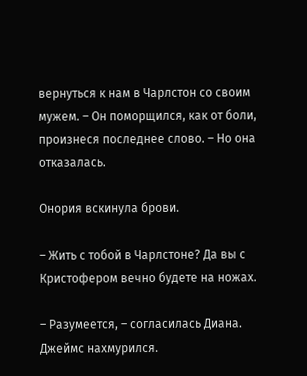вернуться к нам в Чарлстон со своим мужем. – Он поморщился, как от боли, произнеся последнее слово. – Но она отказалась.

Онория вскинула брови.

– Жить с тобой в Чарлстоне? Да вы с Кристофером вечно будете на ножах.

– Разумеется, – согласилась Диана. Джеймс нахмурился.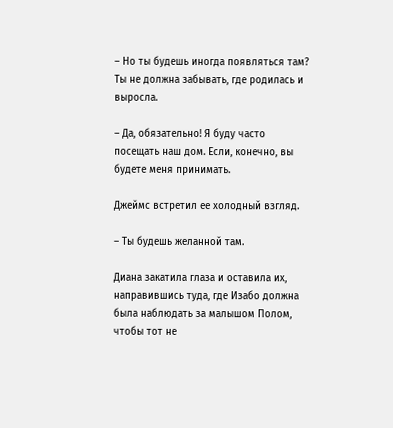– Но ты будешь иногда появляться там? Ты не должна забывать, где родилась и выросла.

– Да, обязательно! Я буду часто посещать наш дом. Если, конечно, вы будете меня принимать.

Джеймс встретил ее холодный взгляд.

– Ты будешь желанной там.

Диана закатила глаза и оставила их, направившись туда, где Изабо должна была наблюдать за малышом Полом, чтобы тот не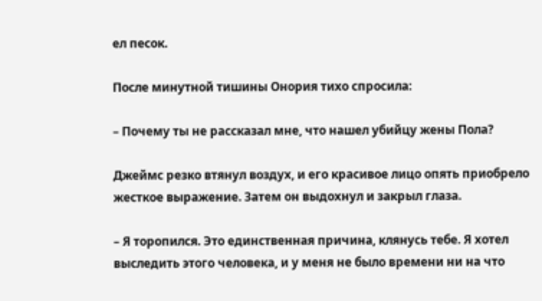ел песок.

После минутной тишины Онория тихо спросила:

– Почему ты не рассказал мне, что нашел убийцу жены Пола?

Джеймс резко втянул воздух, и его красивое лицо опять приобрело жесткое выражение. Затем он выдохнул и закрыл глаза.

– Я торопился. Это единственная причина, клянусь тебе. Я хотел выследить этого человека, и у меня не было времени ни на что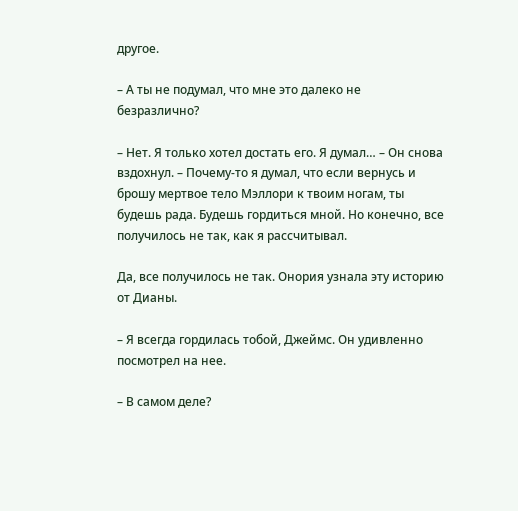другое.

– А ты не подумал, что мне это далеко не безразлично?

– Нет. Я только хотел достать его. Я думал… – Он снова вздохнул. – Почему-то я думал, что если вернусь и брошу мертвое тело Мэллори к твоим ногам, ты будешь рада. Будешь гордиться мной. Но конечно, все получилось не так, как я рассчитывал.

Да, все получилось не так. Онория узнала эту историю от Дианы.

– Я всегда гордилась тобой, Джеймс. Он удивленно посмотрел на нее.

– В самом деле?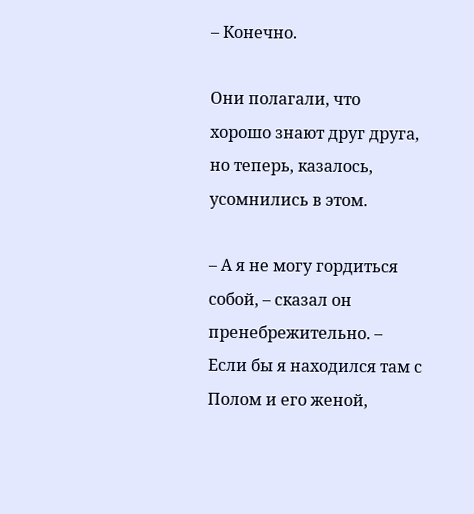– Конечно.

Они полагали, что хорошо знают друг друга, но теперь, казалось, усомнились в этом.

– А я не могу гордиться собой, – сказал он пренебрежительно. – Если бы я находился там с Полом и его женой,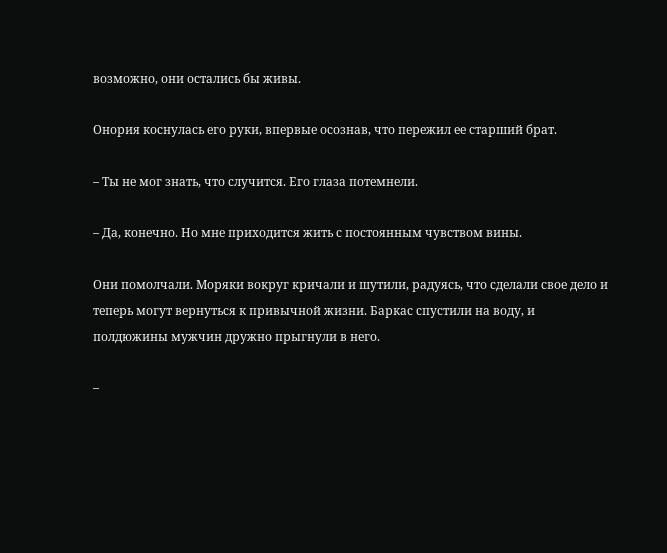возможно, они остались бы живы.

Онория коснулась его руки, впервые осознав, что пережил ее старший брат.

– Ты не мог знать, что случится. Его глаза потемнели.

– Да, конечно. Но мне приходится жить с постоянным чувством вины.

Они помолчали. Моряки вокруг кричали и шутили, радуясь, что сделали свое дело и теперь могут вернуться к привычной жизни. Баркас спустили на воду, и полдюжины мужчин дружно прыгнули в него.

–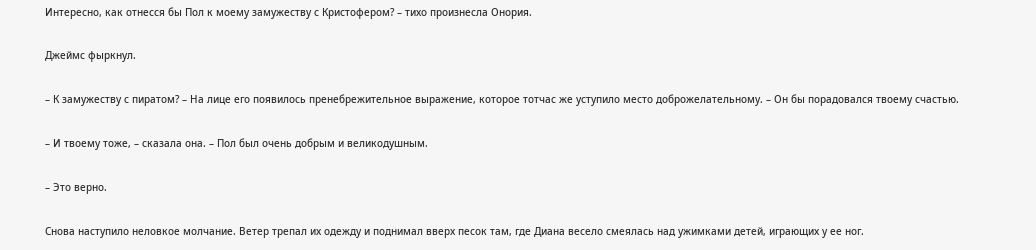Интересно, как отнесся бы Пол к моему замужеству с Кристофером? – тихо произнесла Онория.

Джеймс фыркнул.

– К замужеству с пиратом? – На лице его появилось пренебрежительное выражение, которое тотчас же уступило место доброжелательному. – Он бы порадовался твоему счастью.

– И твоему тоже, – сказала она. – Пол был очень добрым и великодушным.

– Это верно.

Снова наступило неловкое молчание. Ветер трепал их одежду и поднимал вверх песок там, где Диана весело смеялась над ужимками детей, играющих у ее ног.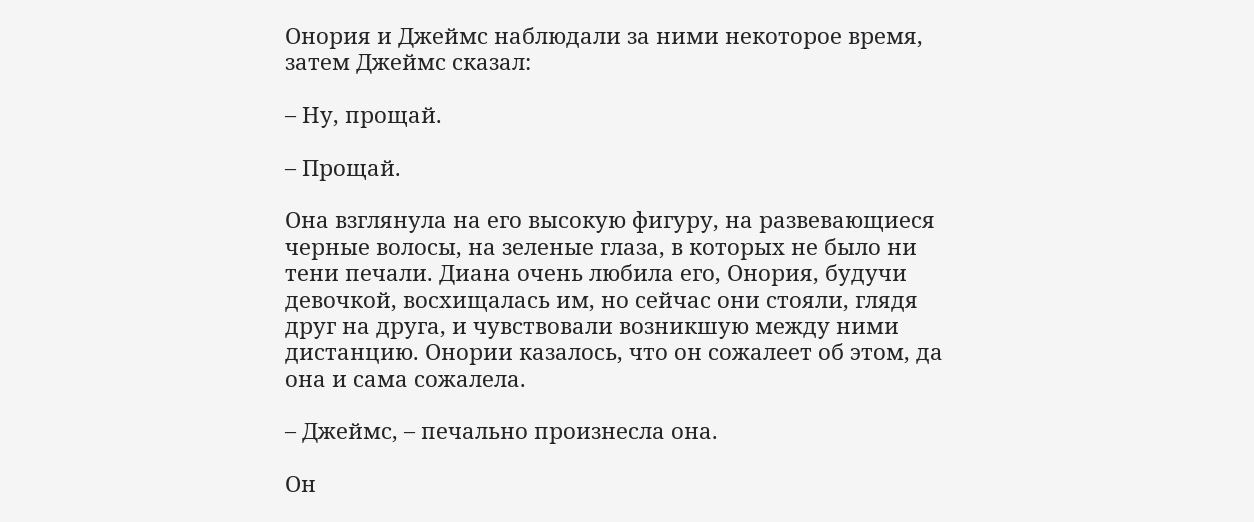Онория и Джеймс наблюдали за ними некоторое время, затем Джеймс сказал:

– Ну, прощай.

– Прощай.

Она взглянула на его высокую фигуру, на развевающиеся черные волосы, на зеленые глаза, в которых не было ни тени печали. Диана очень любила его, Онория, будучи девочкой, восхищалась им, но сейчас они стояли, глядя друг на друга, и чувствовали возникшую между ними дистанцию. Онории казалось, что он сожалеет об этом, да она и сама сожалела.

– Джеймс, – печально произнесла она.

Он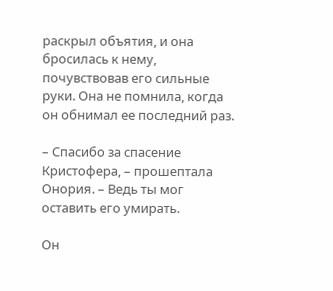раскрыл объятия, и она бросилась к нему, почувствовав его сильные руки. Она не помнила, когда он обнимал ее последний раз.

– Спасибо за спасение Кристофера, – прошептала Онория. – Ведь ты мог оставить его умирать.

Он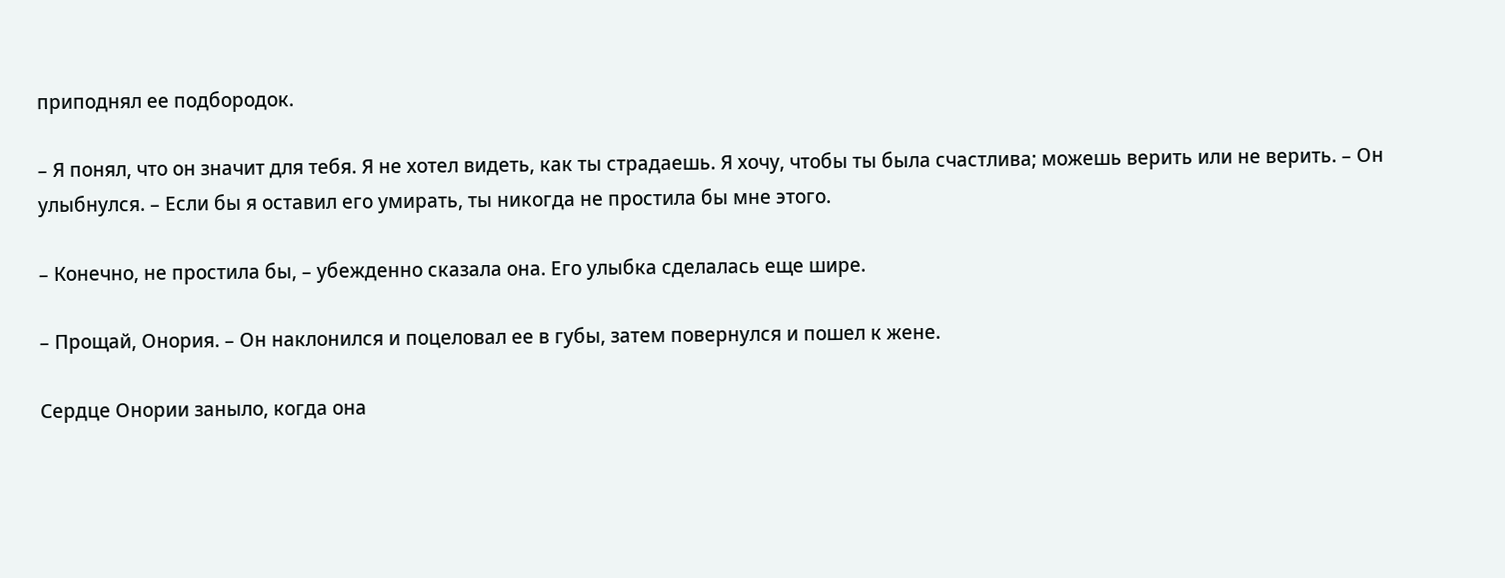приподнял ее подбородок.

– Я понял, что он значит для тебя. Я не хотел видеть, как ты страдаешь. Я хочу, чтобы ты была счастлива; можешь верить или не верить. – Он улыбнулся. – Если бы я оставил его умирать, ты никогда не простила бы мне этого.

– Конечно, не простила бы, – убежденно сказала она. Его улыбка сделалась еще шире.

– Прощай, Онория. – Он наклонился и поцеловал ее в губы, затем повернулся и пошел к жене.

Сердце Онории заныло, когда она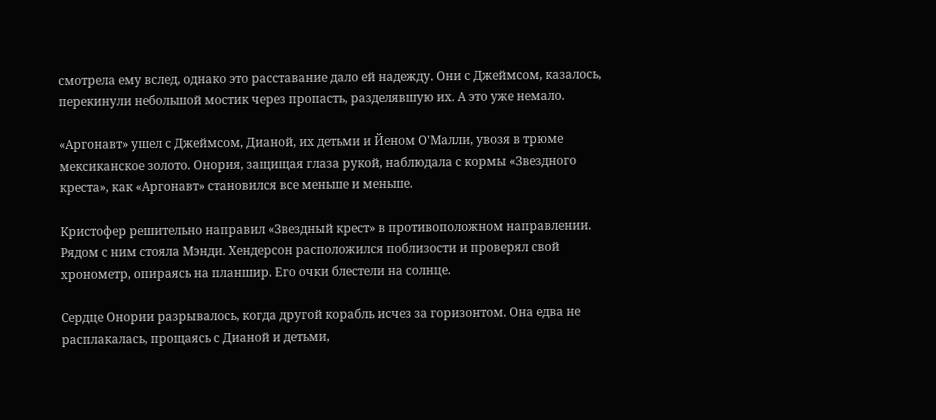смотрела ему вслед, однако это расставание дало ей надежду. Они с Джеймсом, казалось, перекинули небольшой мостик через пропасть, разделявшую их. А это уже немало.

«Аргонавт» ушел с Джеймсом, Дианой, их детьми и Йеном О'Малли, увозя в трюме мексиканское золото. Онория, защищая глаза рукой, наблюдала с кормы «Звездного креста», как «Аргонавт» становился все меньше и меньше.

Кристофер решительно направил «Звездный крест» в противоположном направлении. Рядом с ним стояла Мэнди. Хендерсон расположился поблизости и проверял свой хронометр, опираясь на планшир. Его очки блестели на солнце.

Сердце Онории разрывалось, когда другой корабль исчез за горизонтом. Она едва не расплакалась, прощаясь с Дианой и детьми,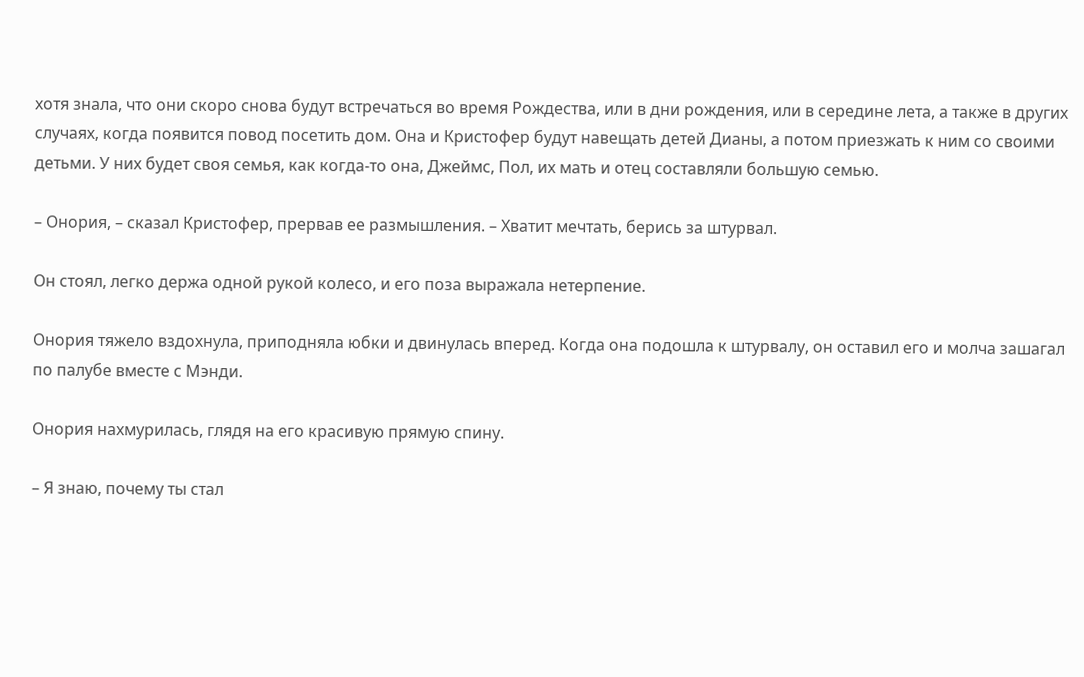хотя знала, что они скоро снова будут встречаться во время Рождества, или в дни рождения, или в середине лета, а также в других случаях, когда появится повод посетить дом. Она и Кристофер будут навещать детей Дианы, а потом приезжать к ним со своими детьми. У них будет своя семья, как когда-то она, Джеймс, Пол, их мать и отец составляли большую семью.

– Онория, – сказал Кристофер, прервав ее размышления. – Хватит мечтать, берись за штурвал.

Он стоял, легко держа одной рукой колесо, и его поза выражала нетерпение.

Онория тяжело вздохнула, приподняла юбки и двинулась вперед. Когда она подошла к штурвалу, он оставил его и молча зашагал по палубе вместе с Мэнди.

Онория нахмурилась, глядя на его красивую прямую спину.

– Я знаю, почему ты стал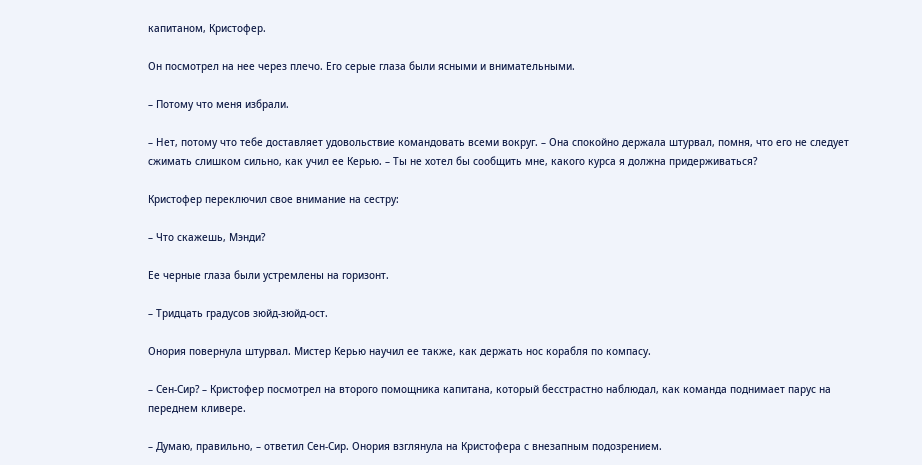капитаном, Кристофер.

Он посмотрел на нее через плечо. Его серые глаза были ясными и внимательными.

– Потому что меня избрали.

– Нет, потому что тебе доставляет удовольствие командовать всеми вокруг. – Она спокойно держала штурвал, помня, что его не следует сжимать слишком сильно, как учил ее Керью. – Ты не хотел бы сообщить мне, какого курса я должна придерживаться?

Кристофер переключил свое внимание на сестру:

– Что скажешь, Мэнди?

Ее черные глаза были устремлены на горизонт.

– Тридцать градусов зюйд-зюйд-ост.

Онория повернула штурвал. Мистер Керью научил ее также, как держать нос корабля по компасу.

– Сен-Сир? – Кристофер посмотрел на второго помощника капитана, который бесстрастно наблюдал, как команда поднимает парус на переднем кливере.

– Думаю, правильно, – ответил Сен-Сир. Онория взглянула на Кристофера с внезапным подозрением.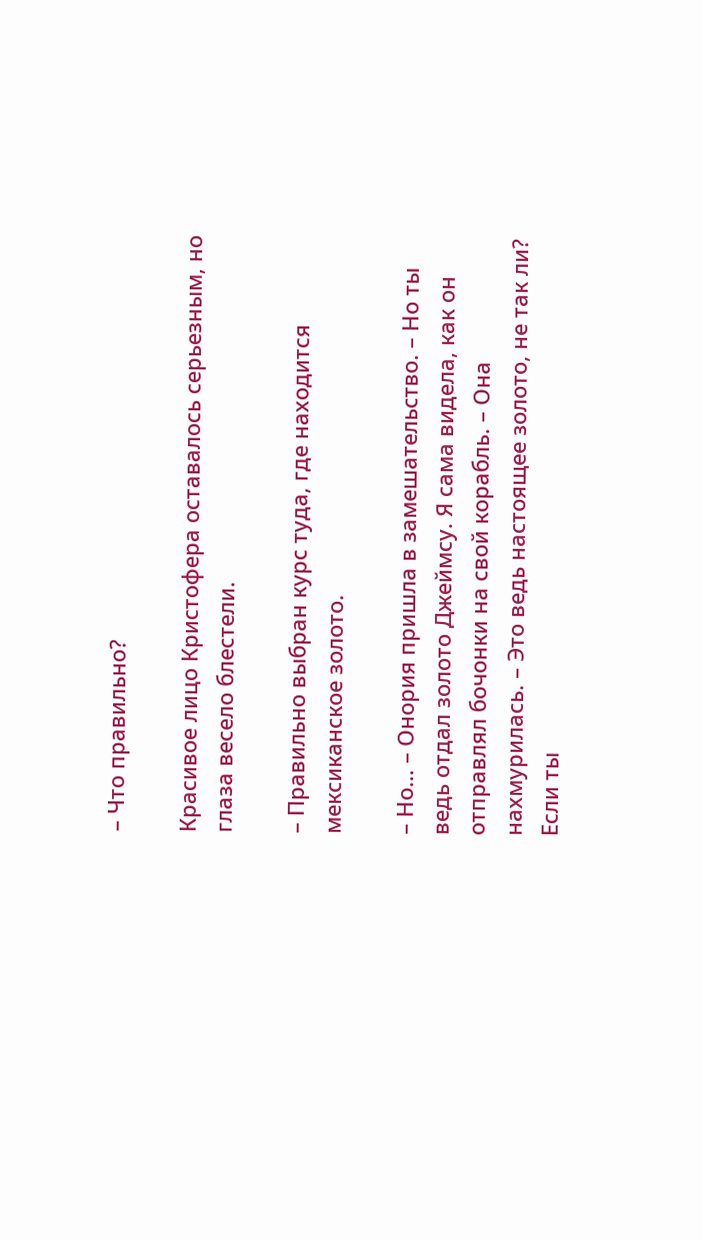– Что правильно?

Красивое лицо Кристофера оставалось серьезным, но глаза весело блестели.

– Правильно выбран курс туда, где находится мексиканское золото.

– Но… – Онория пришла в замешательство. – Но ты ведь отдал золото Джеймсу. Я сама видела, как он отправлял бочонки на свой корабль. – Она нахмурилась. – Это ведь настоящее золото, не так ли? Если ты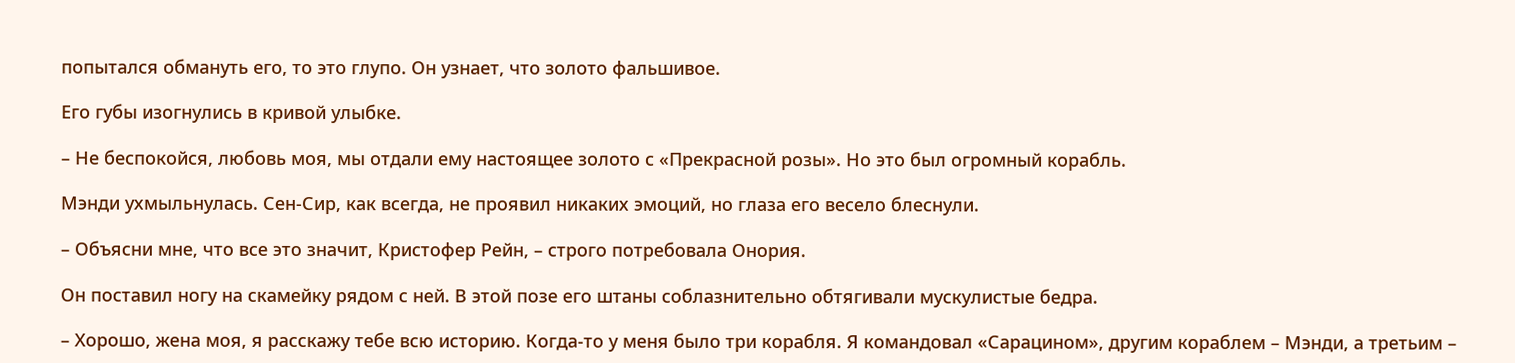попытался обмануть его, то это глупо. Он узнает, что золото фальшивое.

Его губы изогнулись в кривой улыбке.

– Не беспокойся, любовь моя, мы отдали ему настоящее золото с «Прекрасной розы». Но это был огромный корабль.

Мэнди ухмыльнулась. Сен-Сир, как всегда, не проявил никаких эмоций, но глаза его весело блеснули.

– Объясни мне, что все это значит, Кристофер Рейн, – строго потребовала Онория.

Он поставил ногу на скамейку рядом с ней. В этой позе его штаны соблазнительно обтягивали мускулистые бедра.

– Хорошо, жена моя, я расскажу тебе всю историю. Когда-то у меня было три корабля. Я командовал «Сарацином», другим кораблем – Мэнди, а третьим –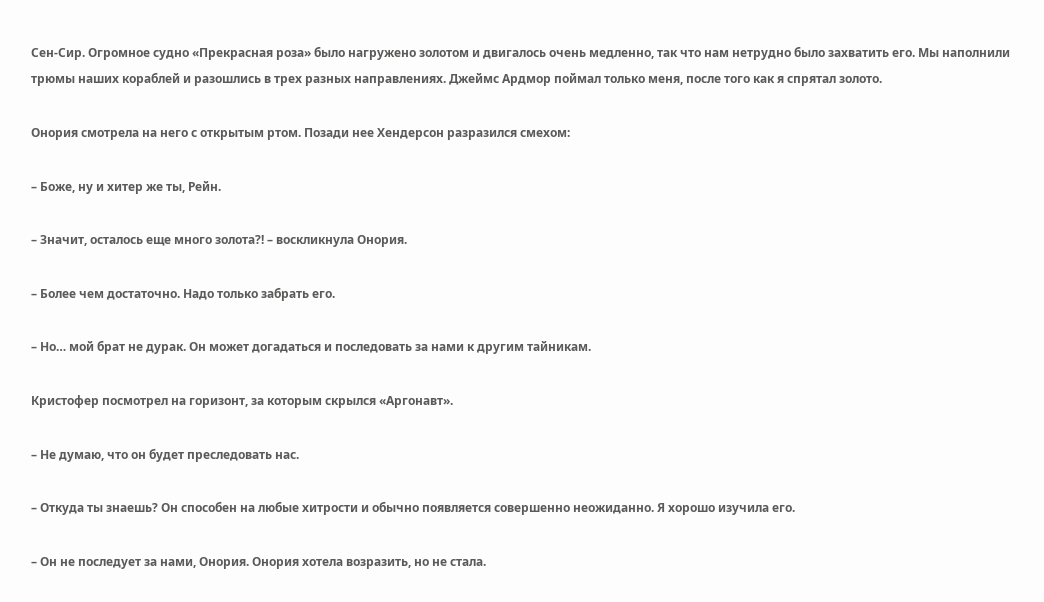Сен-Сир. Огромное судно «Прекрасная роза» было нагружено золотом и двигалось очень медленно, так что нам нетрудно было захватить его. Мы наполнили трюмы наших кораблей и разошлись в трех разных направлениях. Джеймс Ардмор поймал только меня, после того как я спрятал золото.

Онория смотрела на него с открытым ртом. Позади нее Хендерсон разразился смехом:

– Боже, ну и хитер же ты, Рейн.

– Значит, осталось еще много золота?! – воскликнула Онория.

– Более чем достаточно. Надо только забрать его.

– Но… мой брат не дурак. Он может догадаться и последовать за нами к другим тайникам.

Кристофер посмотрел на горизонт, за которым скрылся «Аргонавт».

– Не думаю, что он будет преследовать нас.

– Откуда ты знаешь? Он способен на любые хитрости и обычно появляется совершенно неожиданно. Я хорошо изучила его.

– Он не последует за нами, Онория. Онория хотела возразить, но не стала.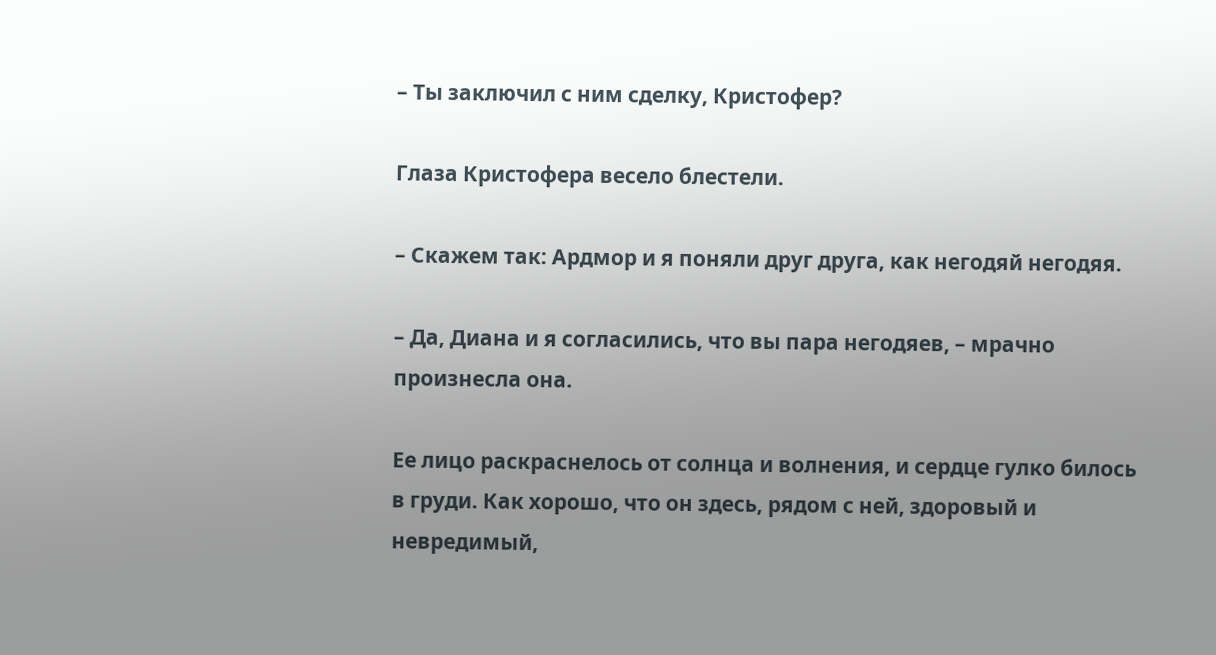– Ты заключил с ним сделку, Кристофер?

Глаза Кристофера весело блестели.

– Скажем так: Ардмор и я поняли друг друга, как негодяй негодяя.

– Да, Диана и я согласились, что вы пара негодяев, – мрачно произнесла она.

Ее лицо раскраснелось от солнца и волнения, и сердце гулко билось в груди. Как хорошо, что он здесь, рядом с ней, здоровый и невредимый,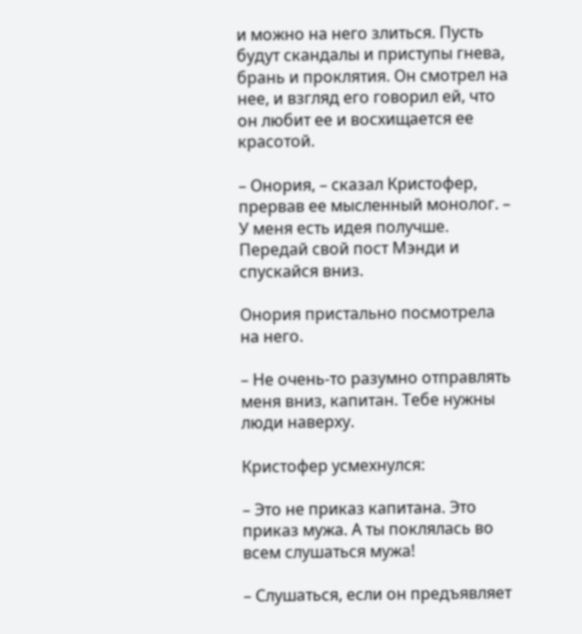и можно на него злиться. Пусть будут скандалы и приступы гнева, брань и проклятия. Он смотрел на нее, и взгляд его говорил ей, что он любит ее и восхищается ее красотой.

– Онория, – сказал Кристофер, прервав ее мысленный монолог. – У меня есть идея получше. Передай свой пост Мэнди и спускайся вниз.

Онория пристально посмотрела на него.

– Не очень-то разумно отправлять меня вниз, капитан. Тебе нужны люди наверху.

Кристофер усмехнулся:

– Это не приказ капитана. Это приказ мужа. А ты поклялась во всем слушаться мужа!

– Слушаться, если он предъявляет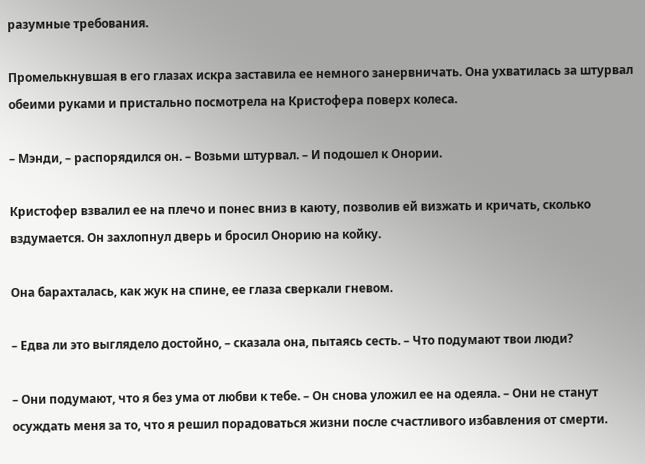разумные требования.

Промелькнувшая в его глазах искра заставила ее немного занервничать. Она ухватилась за штурвал обеими руками и пристально посмотрела на Кристофера поверх колеса.

– Мэнди, – распорядился он. – Возьми штурвал. – И подошел к Онории.

Кристофер взвалил ее на плечо и понес вниз в каюту, позволив ей визжать и кричать, сколько вздумается. Он захлопнул дверь и бросил Онорию на койку.

Она барахталась, как жук на спине, ее глаза сверкали гневом.

– Едва ли это выглядело достойно, – сказала она, пытаясь сесть. – Что подумают твои люди?

– Они подумают, что я без ума от любви к тебе. – Он снова уложил ее на одеяла. – Они не станут осуждать меня за то, что я решил порадоваться жизни после счастливого избавления от смерти.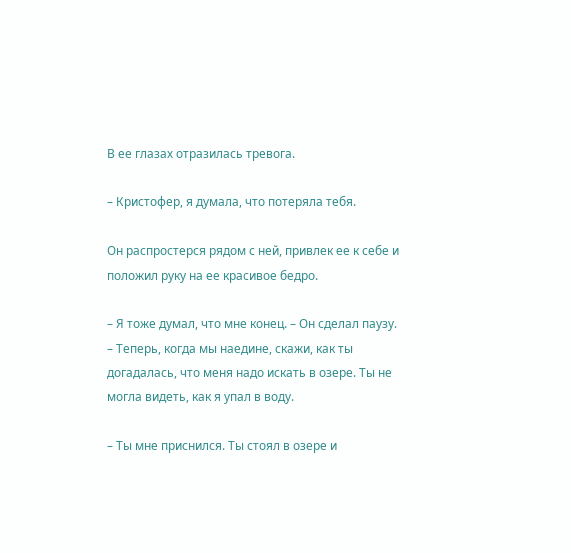В ее глазах отразилась тревога.

– Кристофер, я думала, что потеряла тебя.

Он распростерся рядом с ней, привлек ее к себе и положил руку на ее красивое бедро.

– Я тоже думал, что мне конец. – Он сделал паузу. – Теперь, когда мы наедине, скажи, как ты догадалась, что меня надо искать в озере. Ты не могла видеть, как я упал в воду.

– Ты мне приснился. Ты стоял в озере и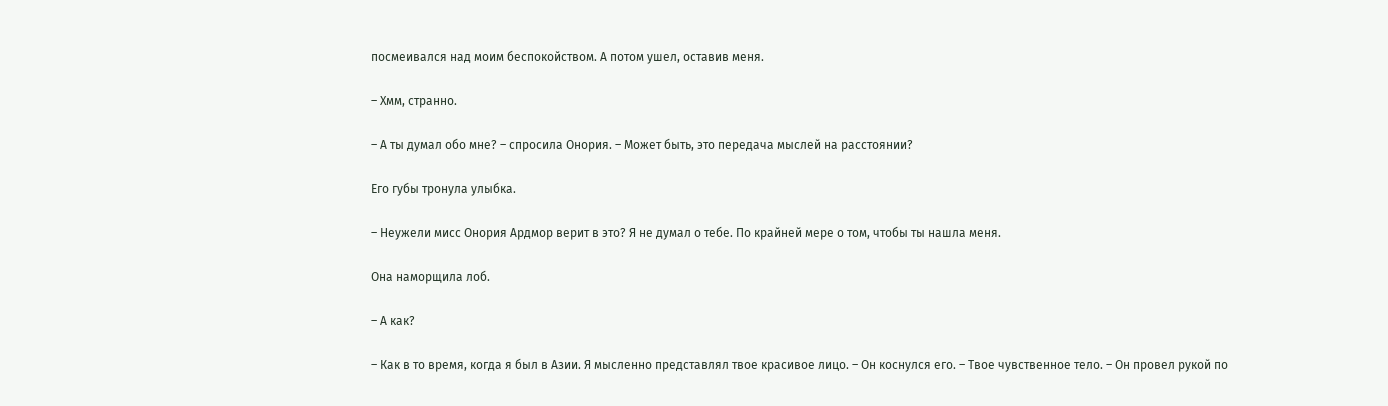посмеивался над моим беспокойством. А потом ушел, оставив меня.

– Хмм, странно.

– А ты думал обо мне? – спросила Онория. – Может быть, это передача мыслей на расстоянии?

Его губы тронула улыбка.

– Неужели мисс Онория Ардмор верит в это? Я не думал о тебе. По крайней мере о том, чтобы ты нашла меня.

Она наморщила лоб.

– А как?

– Как в то время, когда я был в Азии. Я мысленно представлял твое красивое лицо. – Он коснулся его. – Твое чувственное тело. – Он провел рукой по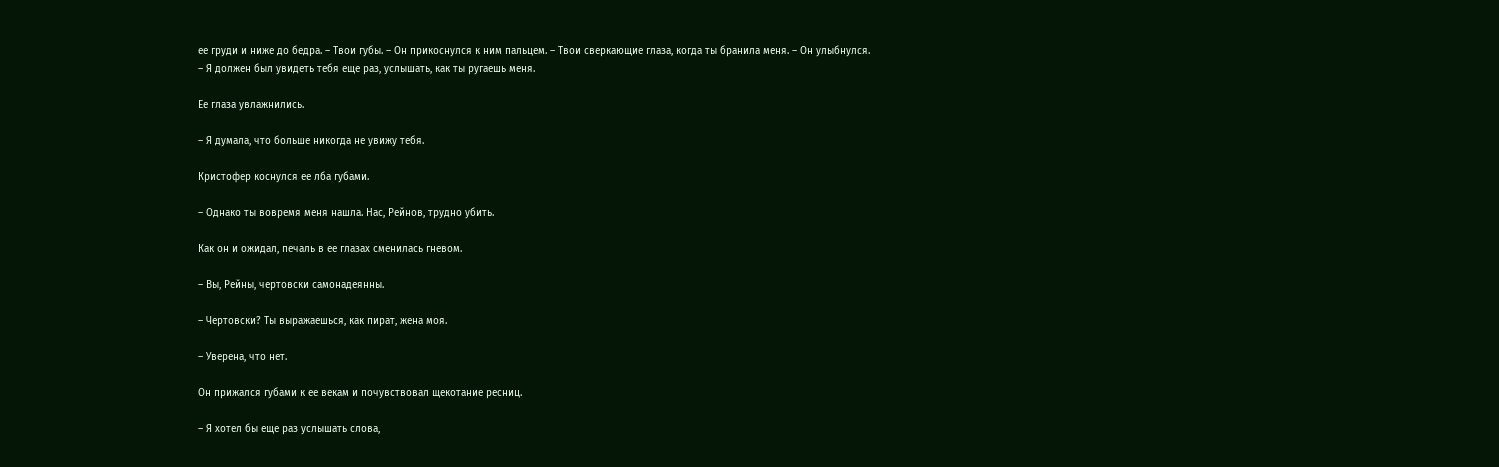ее груди и ниже до бедра. – Твои губы. – Он прикоснулся к ним пальцем. – Твои сверкающие глаза, когда ты бранила меня. – Он улыбнулся. – Я должен был увидеть тебя еще раз, услышать, как ты ругаешь меня.

Ее глаза увлажнились.

– Я думала, что больше никогда не увижу тебя.

Кристофер коснулся ее лба губами.

– Однако ты вовремя меня нашла. Нас, Рейнов, трудно убить.

Как он и ожидал, печаль в ее глазах сменилась гневом.

– Вы, Рейны, чертовски самонадеянны.

– Чертовски? Ты выражаешься, как пират, жена моя.

– Уверена, что нет.

Он прижался губами к ее векам и почувствовал щекотание ресниц.

– Я хотел бы еще раз услышать слова,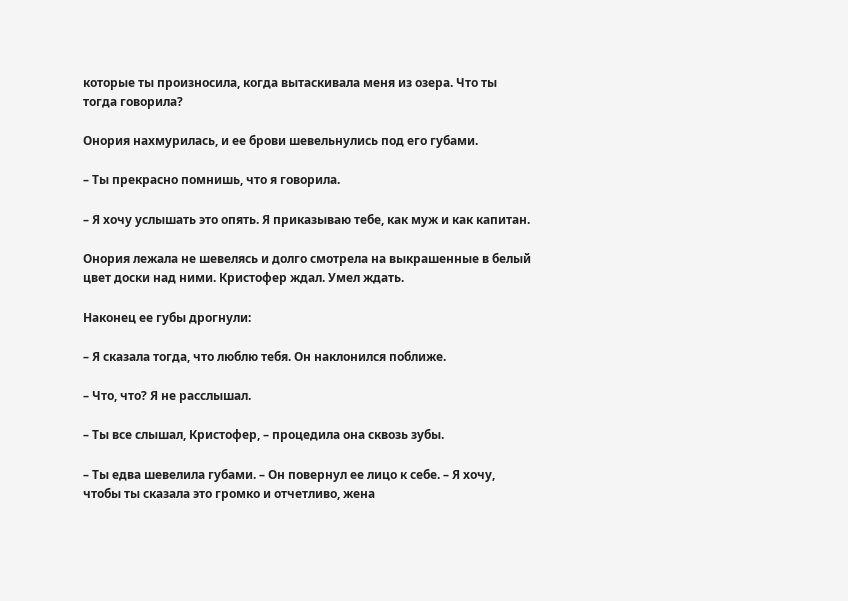которые ты произносила, когда вытаскивала меня из озера. Что ты тогда говорила?

Онория нахмурилась, и ее брови шевельнулись под его губами.

– Ты прекрасно помнишь, что я говорила.

– Я хочу услышать это опять. Я приказываю тебе, как муж и как капитан.

Онория лежала не шевелясь и долго смотрела на выкрашенные в белый цвет доски над ними. Кристофер ждал. Умел ждать.

Наконец ее губы дрогнули:

– Я сказала тогда, что люблю тебя. Он наклонился поближе.

– Что, что? Я не расслышал.

– Ты все слышал, Кристофер, – процедила она сквозь зубы.

– Ты едва шевелила губами. – Он повернул ее лицо к себе. – Я хочу, чтобы ты сказала это громко и отчетливо, жена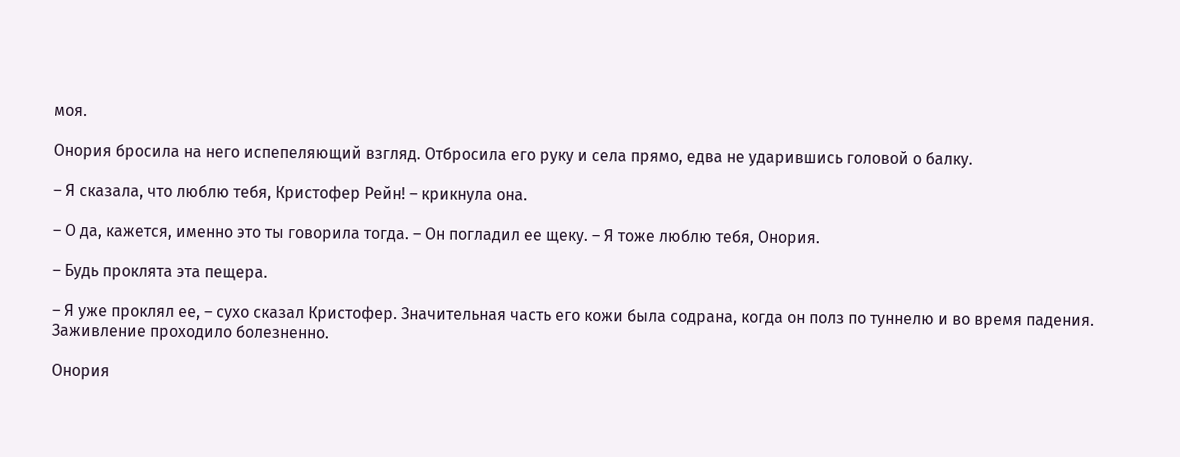моя.

Онория бросила на него испепеляющий взгляд. Отбросила его руку и села прямо, едва не ударившись головой о балку.

– Я сказала, что люблю тебя, Кристофер Рейн! – крикнула она.

– О да, кажется, именно это ты говорила тогда. – Он погладил ее щеку. – Я тоже люблю тебя, Онория.

– Будь проклята эта пещера.

– Я уже проклял ее, – сухо сказал Кристофер. Значительная часть его кожи была содрана, когда он полз по туннелю и во время падения. Заживление проходило болезненно.

Онория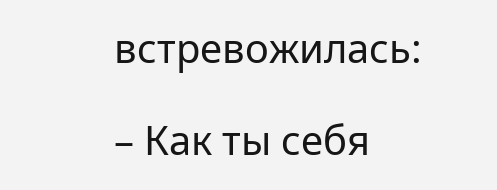встревожилась:

– Как ты себя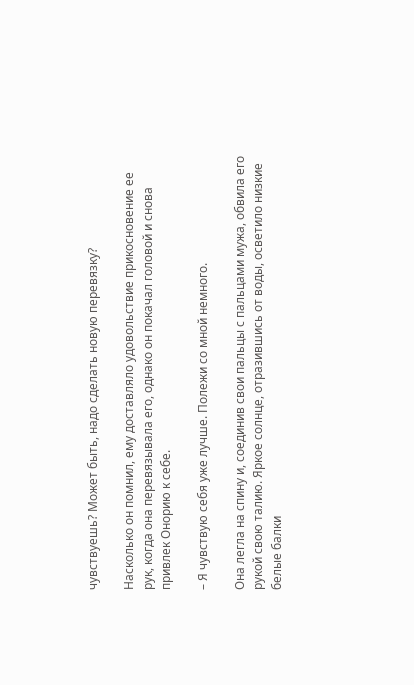чувствуешь? Может быть, надо сделать новую перевязку?

Насколько он помнил, ему доставляло удовольствие прикосновение ее рук, когда она перевязывала его, однако он покачал головой и снова привлек Онорию к себе.

– Я чувствую себя уже лучше. Полежи со мной немного.

Она легла на спину и, соединив свои пальцы с пальцами мужа, обвила его рукой свою талию. Яркое солнце, отразившись от воды, осветило низкие белые балки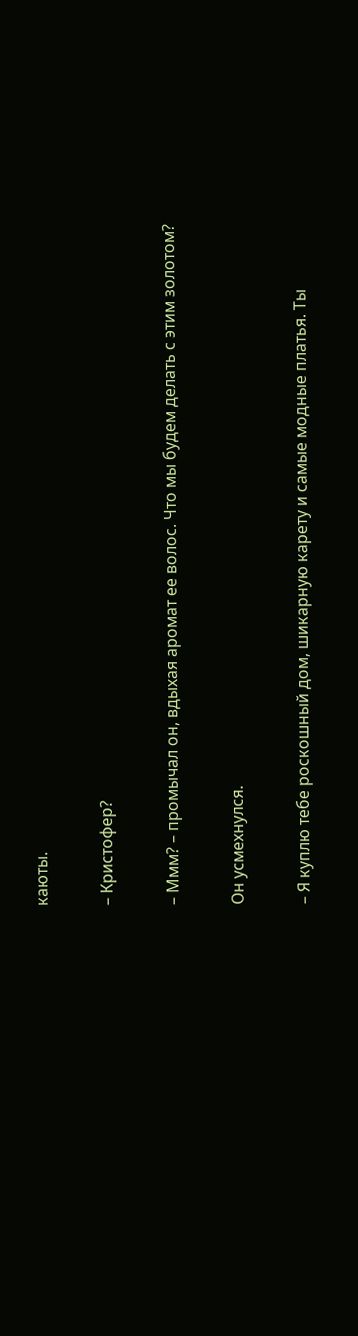каюты.

– Кристофер?

– Ммм? – промычал он, вдыхая аромат ее волос. Что мы будем делать с этим золотом?

Он усмехнулся.

– Я куплю тебе роскошный дом, шикарную карету и самые модные платья. Ты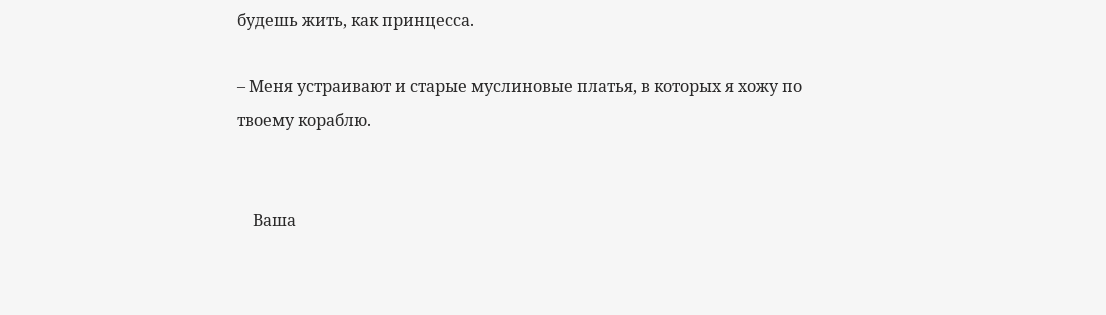будешь жить, как принцесса.

– Меня устраивают и старые муслиновые платья, в которых я хожу по твоему кораблю.


    Ваша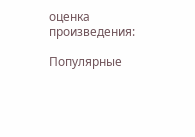оценка произведения:

Популярные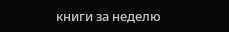книги за неделю